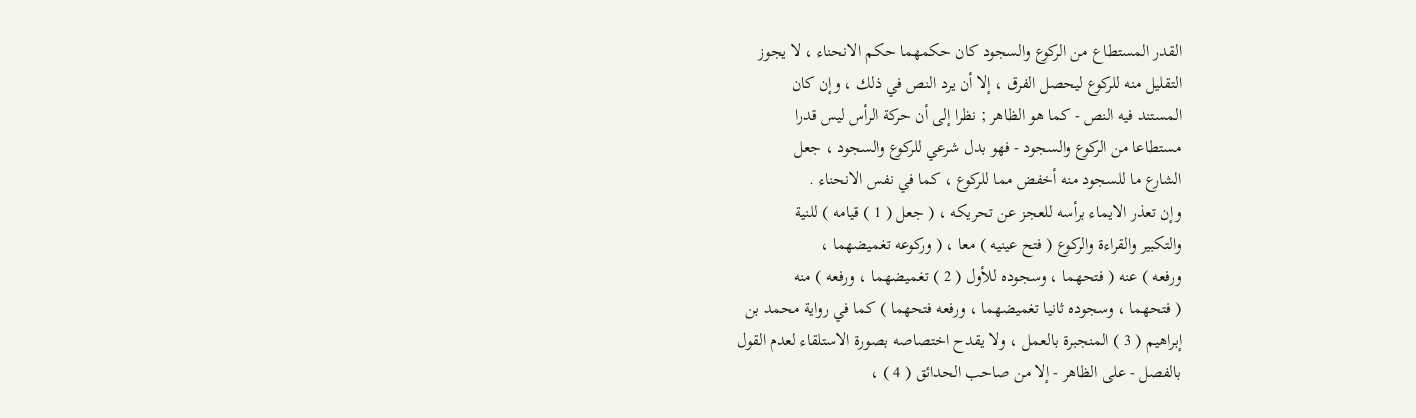القدر المستطاع من الركوع والسجود كان حكمهما حكم الانحناء ، لا يجوز
التقليل منه للركوع ليحصل الفرق ، إلا أن يرد النص في ذلك ، وإن كان
المستند فيه النص - كما هو الظاهر ; نظرا إلى أن حركة الرأس ليس قدرا
مستطاعا من الركوع والسجود - فهو بدل شرعي للركوع والسجود ، جعل
الشارع ما للسجود منه أخفض مما للركوع ، كما في نفس الانحناء .
وإن تعذر الايماء برأسه للعجز عن تحريكه ، ( جعل ( 1 ) قيامه ) للنية
والتكبير والقراءة والركوع ( فتح عينيه ) معا ، ( وركوعه تغميضهما ،
ورفعه ) عنه ( فتحهما ، وسجوده للأول ( 2 ) تغميضهما ، ورفعه ) منه
( فتحهما ، وسجوده ثانيا تغميضهما ، ورفعه فتحهما ) كما في رواية محمد بن
إبراهيم ( 3 ) المنجبرة بالعمل ، ولا يقدح اختصاصه بصورة الاستلقاء لعدم القول
بالفصل - على الظاهر - إلا من صاحب الحدائق ( 4 ) ،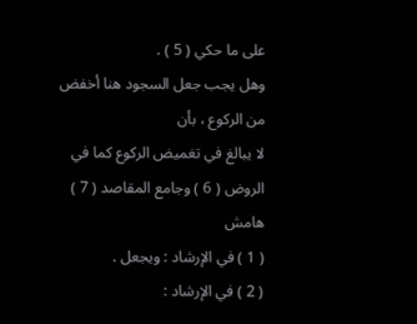على ما حكي ( 5 ) .
وهل يجب جعل السجود هنا أخفض من الركوع ، بأن
لا يبالغ في تغميض الركوع كما في الروض ( 6 ) وجامع المقاصد ( 7 )
هامش
( 1 ) في الإرشاد : ويجعل .
( 2 ) في الإرشاد :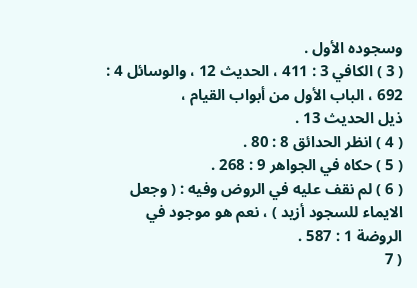وسجوده الأول .
( 3 ) الكافي 3 : 411 ، الحديث 12 ، والوسائل 4 : 692 ، الباب الأول من أبواب القيام ،
ذيل الحديث 13 .
( 4 ) انظر الحدائق 8 : 80 .
( 5 ) حكاه في الجواهر 9 : 268 .
( 6 ) لم نقف عليه في الروض وفيه : ( وجعل الايماء للسجود أزيد ) ، نعم هو موجود في
الروضة 1 : 587 .
( 7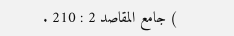) جامع المقاصد 2 : 210 .